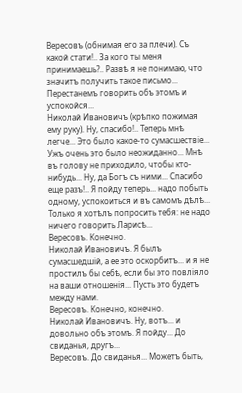Вересовъ (обнимая его за плечи). Съ какой стати!.. За кого ты меня принимаешь?.. Развѣ я не понимаю, что значитъ получить такое письмо... Перестанемъ говорить объ этомъ и успокойся...
Николай Ивановичъ (крѣпко пожимая ему руку). Ну, спасибо!.. Теперь мнѣ легче... Это было какое-то сумасшествіе... Ужъ очень это было неожиданно... Мнѣ въ голову не приходило, чтобы кто-нибудь... Ну, да Богъ съ ними... Спасибо еще разъ!.. Я пойду теперь... надо побыть одному, успокоиться и въ самомъ дѣлѣ... Только я хотѣлъ попросить тебя: не надо ничего говорить Ларисѣ...
Вересовъ. Конечно.
Николай Ивановичъ. Я былъ сумасшедшій, а ее это оскорбитъ... и я не простилъ бы себѣ, если бы это повліяло на ваши отношенія... Пусть это будетъ между нами.
Вересовъ. Конечно, конечно.
Николай Ивановичъ. Ну, вотъ... и довольно объ этомъ. Я пойду... До свиданья, другъ...
Вересовъ. До свиданья... Можетъ быть,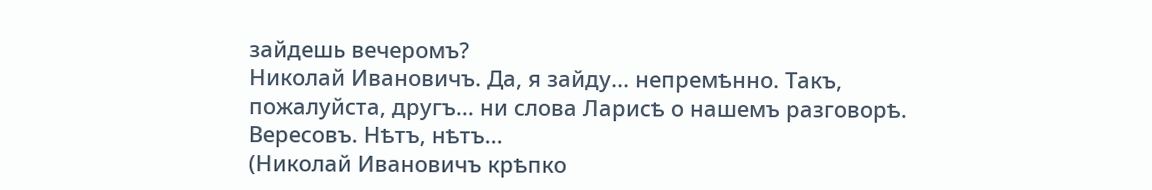зайдешь вечеромъ?
Николай Ивановичъ. Да, я зайду... непремѣнно. Такъ, пожалуйста, другъ... ни слова Ларисѣ о нашемъ разговорѣ.
Вересовъ. Нѣтъ, нѣтъ...
(Николай Ивановичъ крѣпко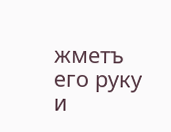жметъ его руку и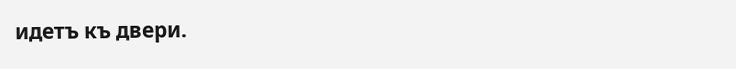идетъ къ двери.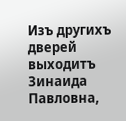Изъ другихъ дверей выходитъ Зинаида Павловна,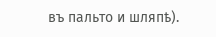въ пальто и шляпѣ).